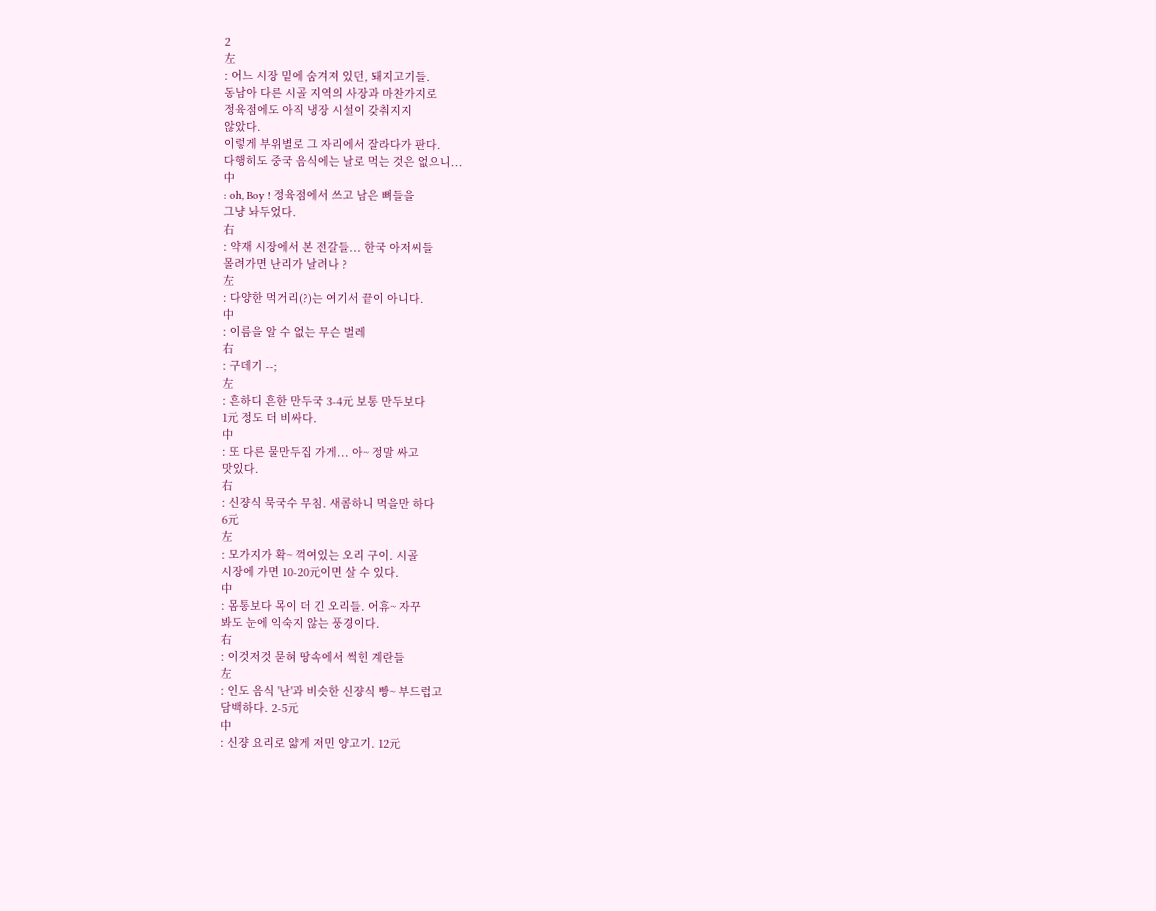2
左
: 어느 시장 밑에 숨겨져 있던, 돼지고기들.
동남아 다른 시골 지역의 사장과 마찬가지로
정육점에도 아직 냉장 시설이 갖춰지지
않았다.
이렇게 부위별로 그 자리에서 잘라다가 판다.
다행히도 중국 음식에는 날로 먹는 것은 없으니...
中
: oh, Boy ! 정육점에서 쓰고 남은 뼈들을
그냥 놔두었다.
右
: 약재 시장에서 본 전갈들... 한국 아저씨들
몰려가면 난리가 날려나 ?
左
: 다양한 먹거리(?)는 여기서 끝이 아니다.
中
: 이름을 알 수 없는 무슨 벌레
右
: 구데기 --;
左
: 흔하디 흔한 만두국 3-4元 보통 만두보다
1元 정도 더 비싸다.
中
: 또 다른 물만두집 가게... 아~ 정말 싸고
맛있다.
右
: 신쟝식 묵국수 무침. 새콤하니 먹을만 하다
6元
左
: 모가지가 확~ 꺽여있는 오리 구이. 시골
시장에 가면 10-20元이면 살 수 있다.
中
: 몸통보다 목이 더 긴 오리들. 어휴~ 자꾸
봐도 눈에 익숙지 않는 풍경이다.
右
: 이것저것 묻혀 땅속에서 썩힌 계란들
左
: 인도 음식 '난'과 비슷한 신쟝식 빵~ 부드럽고
담백하다. 2-5元
中
: 신쟝 요리로 얇게 저민 양고기. 12元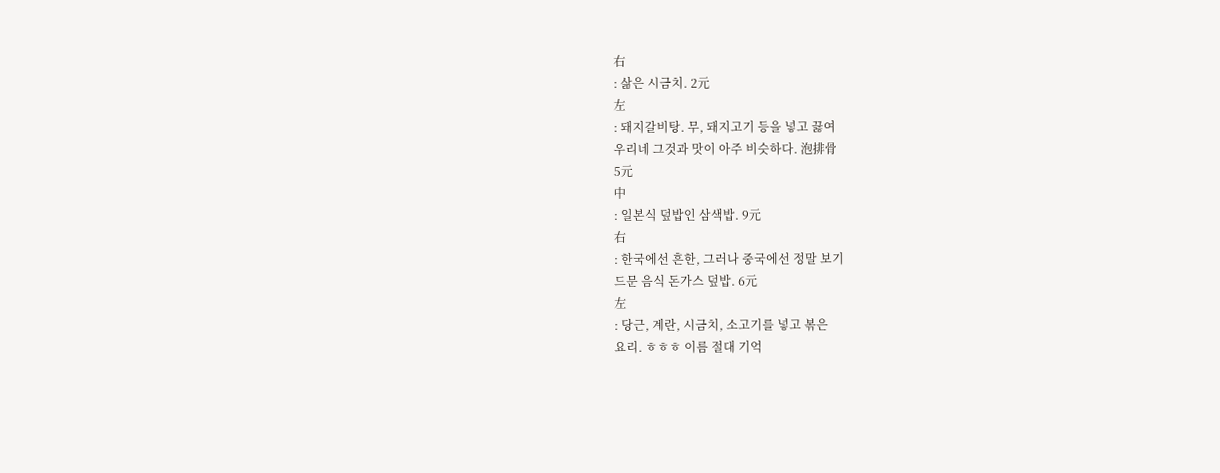右
: 삶은 시금치. 2元
左
: 돼지갈비탕. 무, 돼지고기 등을 넣고 끓여
우리네 그것과 맛이 아주 비슷하다. 泡排骨
5元
中
: 일본식 덮밥인 삼색밥. 9元
右
: 한국에선 흔한, 그러나 중국에선 정말 보기
드문 음식 돈가스 덮밥. 6元
左
: 당근, 계란, 시금치, 소고기를 넣고 볶은
요리. ㅎㅎㅎ 이름 절대 기억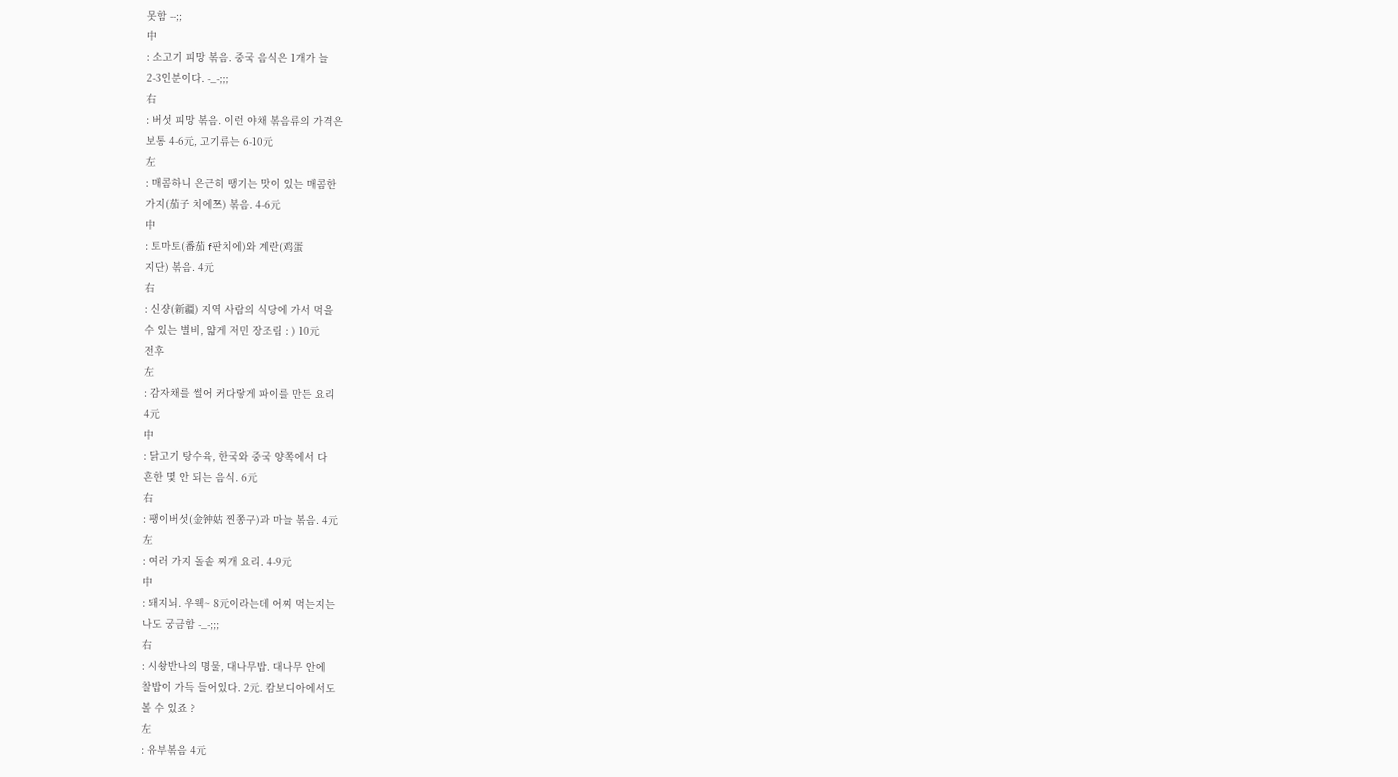못함 --;;
中
: 소고기 피망 볶음. 중국 음식은 1개가 늘
2-3인분이다. -_-;;;
右
: 버섯 피망 볶음. 이런 야채 볶음류의 가격은
보통 4-6元, 고기류는 6-10元
左
: 매콤하니 은근히 땡기는 맛이 있는 매콤한
가지(茄子 치에쯔) 볶음. 4-6元
中
: 토마토(番茄 f판치에)와 계란(鸡蛋
지단) 볶음. 4元
右
: 신쟝(新疆) 지역 사람의 식당에 가서 먹을
수 있는 별비, 얇게 저민 장조림 : ) 10元
전후
左
: 감자채를 썰어 커다랗게 파이를 만든 요리
4元
中
: 닭고기 탕수육, 한국와 중국 양쪽에서 다
흔한 몇 안 되는 음식. 6元
右
: 팽이버섯(金钟姑 찐쫑구)과 마늘 볶음. 4元
左
: 여러 가지 돌솥 찌개 요리. 4-9元
中
: 돼지뇌. 우웩~ 8元이라는데 어찌 먹는지는
나도 궁금함 -_-;;;
右
: 시솽반나의 명물, 대나무밥. 대나무 안에
찰밥이 가득 들어있다. 2元. 캄보디아에서도
볼 수 있죠 ?
左
: 유부볶음 4元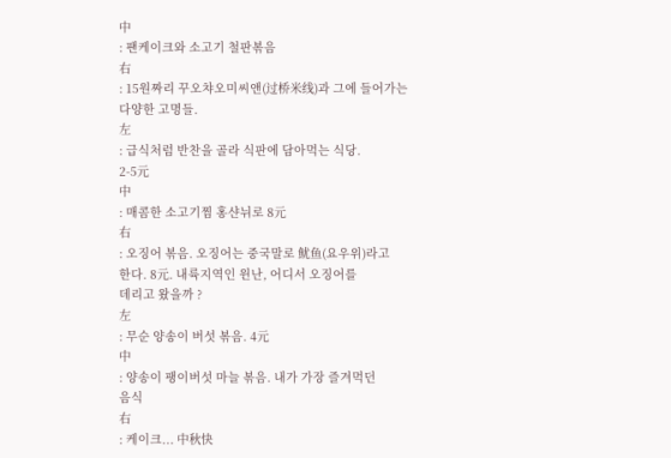中
: 팬케이크와 소고기 철판볶음
右
: 15원짜리 꾸오챠오미씨앤(过桥米线)과 그에 들어가는
다양한 고명들.
左
: 급식처럼 반찬을 골라 식판에 담아먹는 식당.
2-5元
中
: 매콤한 소고기찜 홍샨뉘로 8元
右
: 오징어 볶음. 오징어는 중국말로 鱿鱼(요우위)라고
한다. 8元. 내륙지역인 윈난, 어디서 오징어를
데리고 왔을까 ?
左
: 무순 양송이 버섯 볶음. 4元
中
: 양송이 팽이버섯 마늘 볶음. 내가 가장 즐겨먹던
음식
右
: 케이크... 中秋快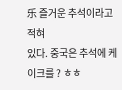乐 즐거운 추석이라고 적혀
있다. 중국은 추석에 케이크를 ? ㅎㅎ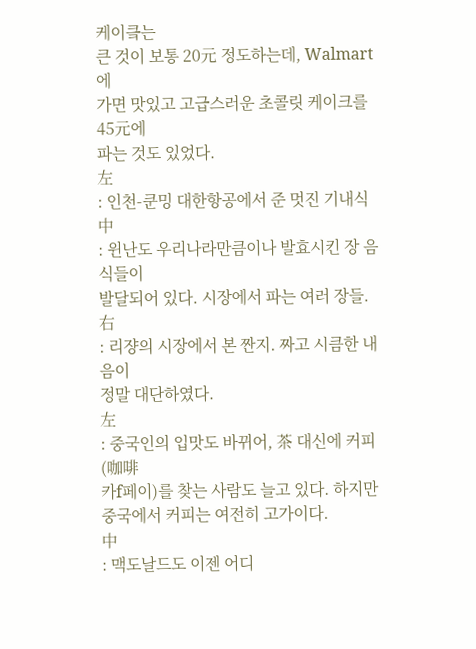케이킄는
큰 것이 보통 20元 정도하는데, Walmart에
가면 맛있고 고급스러운 초콜릿 케이크를 45元에
파는 것도 있었다.
左
: 인천-쿤밍 대한항공에서 준 멋진 기내식
中
: 윈난도 우리나라만큼이나 발효시킨 장 음식들이
발달되어 있다. 시장에서 파는 여러 장들.
右
: 리쟝의 시장에서 본 짠지. 짜고 시큼한 내음이
정말 대단하였다.
左
: 중국인의 입맛도 바뀌어, 茶 대신에 커피(咖啡
카f페이)를 찾는 사람도 늘고 있다. 하지만
중국에서 커피는 여전히 고가이다.
中
: 맥도날드도 이젠 어디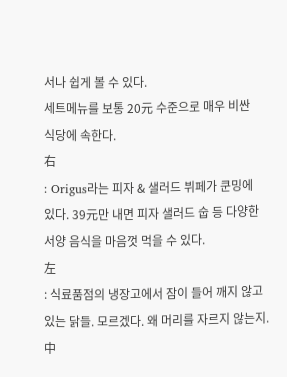서나 쉽게 볼 수 있다.
세트메뉴를 보통 20元 수준으로 매우 비싼
식당에 속한다.
右
: Origus라는 피자 & 샐러드 뷔페가 쿤밍에
있다. 39元만 내면 피자 샐러드 숩 등 다양한
서양 음식을 마음껏 먹을 수 있다.
左
: 식료품점의 냉장고에서 잠이 들어 깨지 않고
있는 닭들. 모르겠다. 왜 머리를 자르지 않는지.
中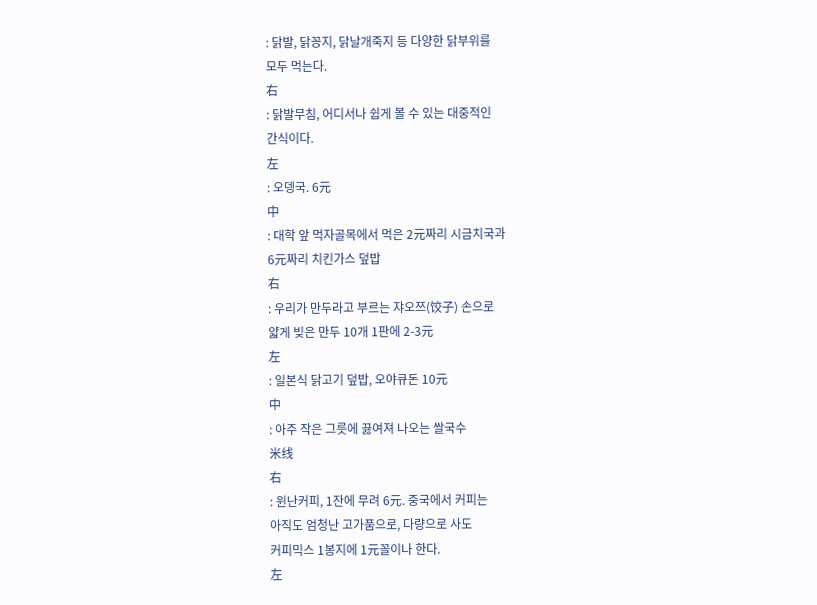: 닭발, 닭꽁지, 닭날개죽지 등 다양한 닭부위를
모두 먹는다.
右
: 닭발무침, 어디서나 쉽게 볼 수 있는 대중적인
간식이다.
左
: 오뎅국. 6元
中
: 대학 앞 먹자골목에서 먹은 2元짜리 시금치국과
6元짜리 치킨가스 덮밥
右
: 우리가 만두라고 부르는 쟈오쯔(饺子) 손으로
얇게 빚은 만두 10개 1판에 2-3元
左
: 일본식 닭고기 덮밥, 오야큐돈 10元
中
: 아주 작은 그릇에 끓여져 나오는 쌀국수
米线
右
: 윈난커피, 1잔에 무려 6元. 중국에서 커피는
아직도 엄청난 고가품으로, 다량으로 사도
커피믹스 1봉지에 1元꼴이나 한다.
左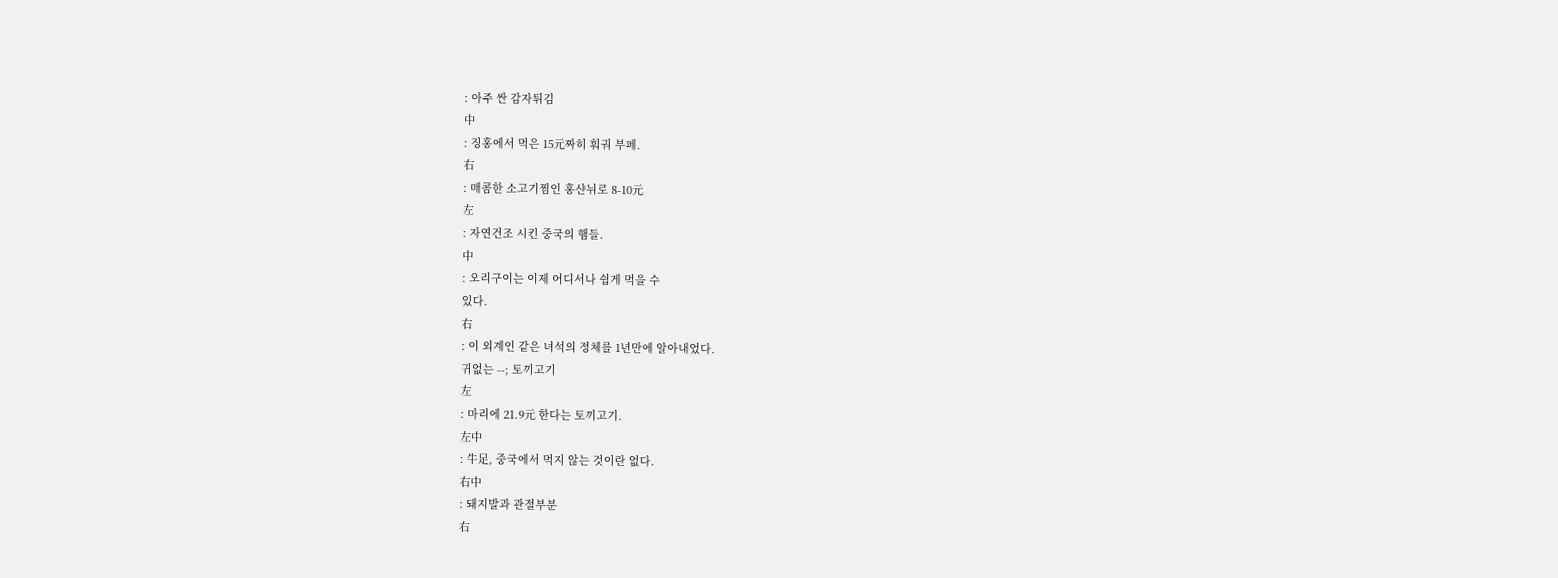: 아주 싼 감자튀김
中
: 징홍에서 먹은 15元짜히 훠궈 부페.
右
: 매콤한 소고기찜인 홍샨뉘로 8-10元
左
: 자연건조 시킨 중국의 햄들.
中
: 오리구이는 이제 어디서나 쉽게 먹을 수
있다.
右
: 이 외계인 같은 녀석의 정체를 1년만에 알아내었다.
귀없는 --; 토끼고기
左
: 마리에 21.9元 한다는 토끼고기.
左中
: 牛足, 중국에서 먹지 않는 것이란 없다.
右中
: 돼지발과 관절부분
右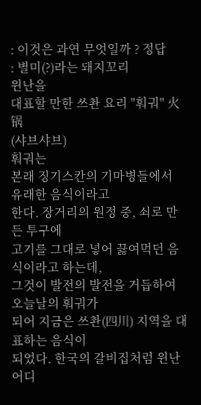: 이것은 과연 무엇일까 ? 정답
: 별미(?)라는 돼지꼬리
윈난을
대표할 만한 쓰촨 요리 "훠궈" 火锅
(샤브샤브)
훠궈는
본래 징기스칸의 기마병들에서 유래한 음식이라고
한다. 장거리의 원정 중, 쇠로 만든 투구에
고기를 그대로 넣어 끓여먹던 음식이라고 하는데,
그것이 발전의 발전을 거듭하여 오늘날의 훠궈가
되어 지금은 쓰촨(四川) 지역을 대표하는 음식이
되었다. 한국의 갈비집처럼 윈난 어디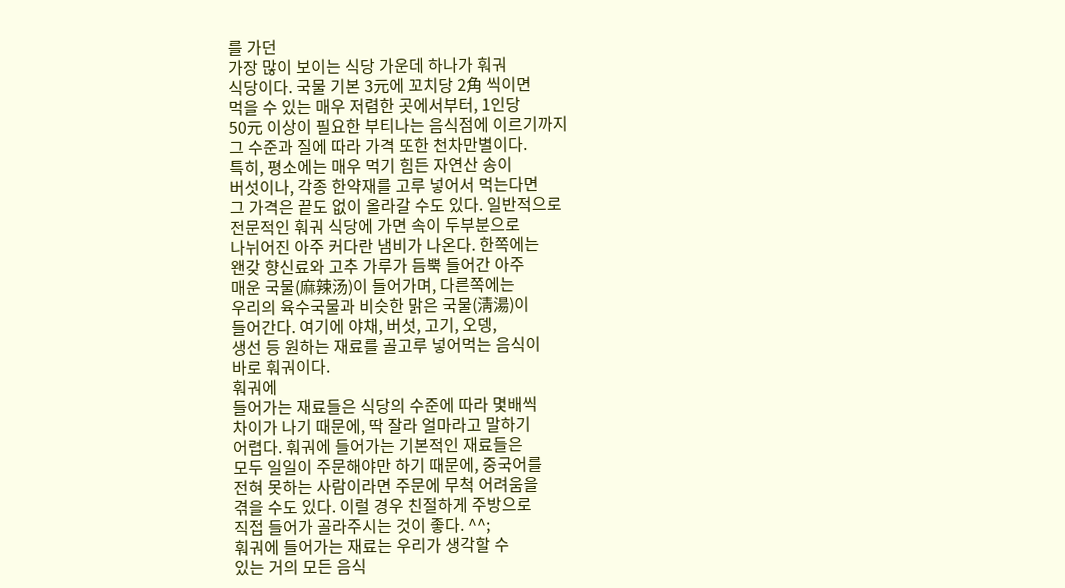를 가던
가장 많이 보이는 식당 가운데 하나가 훠궈
식당이다. 국물 기본 3元에 꼬치당 2角 씩이면
먹을 수 있는 매우 저렴한 곳에서부터, 1인당
50元 이상이 필요한 부티나는 음식점에 이르기까지
그 수준과 질에 따라 가격 또한 천차만별이다.
특히, 평소에는 매우 먹기 힘든 자연산 송이
버섯이나, 각종 한약재를 고루 넣어서 먹는다면
그 가격은 끝도 없이 올라갈 수도 있다. 일반적으로
전문적인 훠궈 식당에 가면 속이 두부분으로
나뉘어진 아주 커다란 냄비가 나온다. 한쪽에는
왠갖 향신료와 고추 가루가 듬뿍 들어간 아주
매운 국물(麻辣汤)이 들어가며, 다른쪽에는
우리의 육수국물과 비슷한 맑은 국물(淸湯)이
들어간다. 여기에 야채, 버섯, 고기, 오뎅,
생선 등 원하는 재료를 골고루 넣어먹는 음식이
바로 훠궈이다.
훠궈에
들어가는 재료들은 식당의 수준에 따라 몇배씩
차이가 나기 때문에, 딱 잘라 얼마라고 말하기
어렵다. 훠궈에 들어가는 기본적인 재료들은
모두 일일이 주문해야만 하기 때문에, 중국어를
전혀 못하는 사람이라면 주문에 무척 어려움을
겪을 수도 있다. 이럴 경우 친절하게 주방으로
직접 들어가 골라주시는 것이 좋다. ^^;
훠궈에 들어가는 재료는 우리가 생각할 수
있는 거의 모든 음식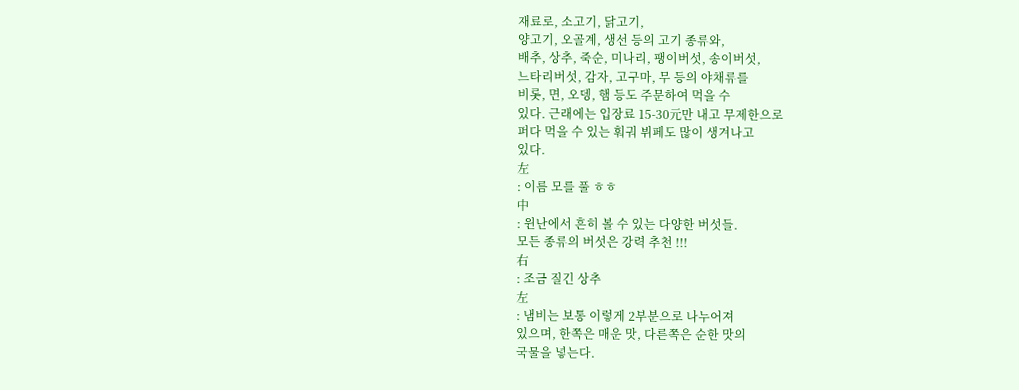재료로, 소고기, 닭고기,
양고기, 오골계, 생선 등의 고기 종류와,
배추, 상추, 죽순, 미나리, 팽이버섯, 송이버섯,
느타리버섯, 감자, 고구마, 무 등의 야채류를
비롯, 면, 오뎅, 햄 등도 주문하여 먹을 수
있다. 근래에는 입장료 15-30元만 내고 무제한으로
퍼다 먹을 수 있는 훠궈 뷔페도 많이 생겨나고
있다.
左
: 이름 모를 풀 ㅎㅎ
中
: 윈난에서 흔히 볼 수 있는 다양한 버섯들.
모든 종류의 버섯은 강력 추천 !!!
右
: 조금 질긴 상추
左
: 냄비는 보통 이렇게 2부분으로 나누어져
있으며, 한쪽은 매운 맛, 다른쪽은 순한 맛의
국물을 넣는다.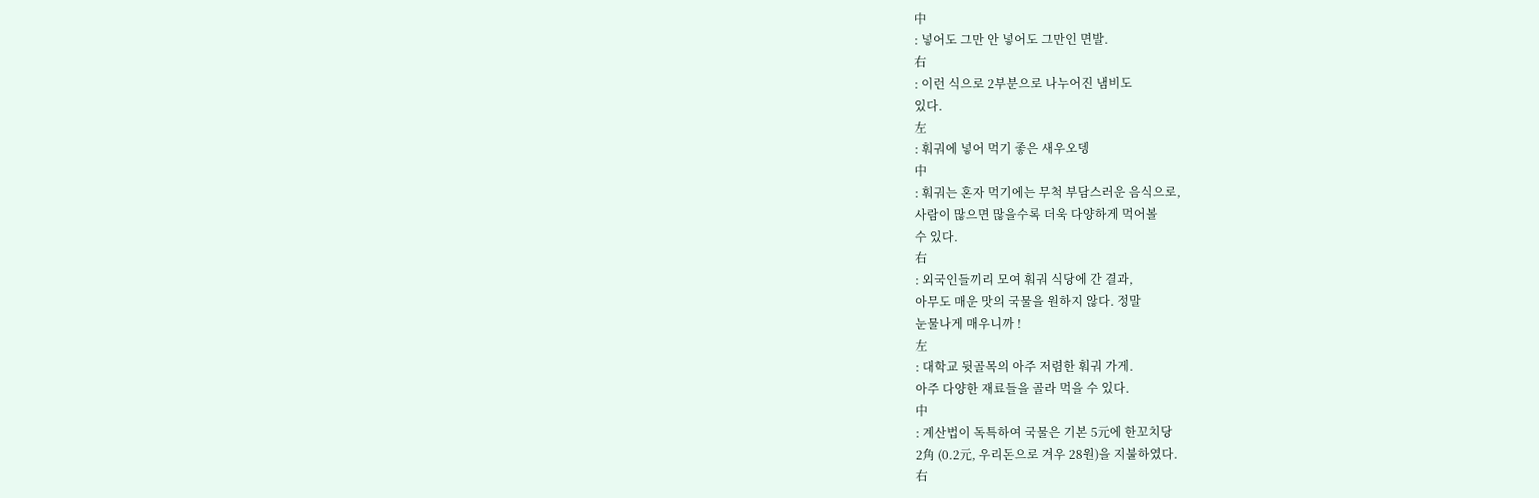中
: 넣어도 그만 안 넣어도 그만인 면발.
右
: 이런 식으로 2부분으로 나누어진 냄비도
있다.
左
: 훠궈에 넣어 먹기 좋은 새우오뎅
中
: 훠궈는 혼자 먹기에는 무척 부담스러운 음식으로,
사람이 많으면 많을수록 더욱 다양하게 먹어볼
수 있다.
右
: 외국인들끼리 모여 훠궈 식당에 간 결과,
아무도 매운 맛의 국물을 원하지 않다. 정말
눈물나게 매우니까 !
左
: 대학교 뒷골목의 아주 저렴한 훠궈 가게.
아주 다양한 재료들을 골라 먹을 수 있다.
中
: 계산법이 독특하여 국물은 기본 5元에 한꼬치당
2角 (0.2元, 우리돈으로 겨우 28원)을 지불하였다.
右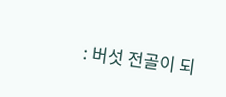: 버섯 전골이 되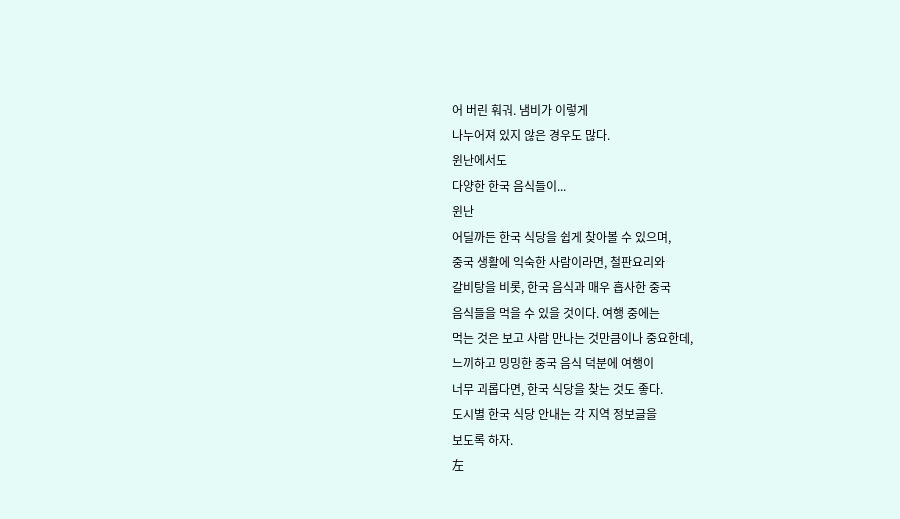어 버린 훠궈. 냄비가 이렇게
나누어져 있지 않은 경우도 많다.
윈난에서도
다양한 한국 음식들이...
윈난
어딜까든 한국 식당을 쉽게 찾아볼 수 있으며,
중국 생활에 익숙한 사람이라면, 철판요리와
갈비탕을 비롯, 한국 음식과 매우 흡사한 중국
음식들을 먹을 수 있을 것이다. 여행 중에는
먹는 것은 보고 사람 만나는 것만큼이나 중요한데,
느끼하고 밍밍한 중국 음식 덕분에 여행이
너무 괴롭다면, 한국 식당을 찾는 것도 좋다.
도시별 한국 식당 안내는 각 지역 정보글을
보도록 하자.
左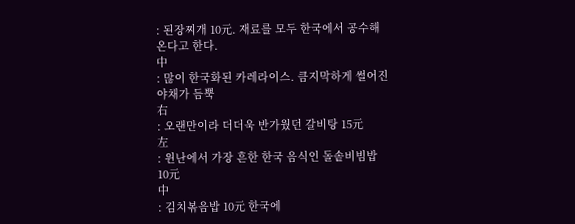: 된장찌개 10元. 재료를 모두 한국에서 공수해
온다고 한다.
中
: 많이 한국화된 카레라이스. 큼지막하게 썰어진
야채가 듬뿍
右
: 오랜만이라 더더욱 반가웠던 갈비탕 15元
左
: 윈난에서 가장 흔한 한국 음식인 돌솥비빔밥
10元
中
: 김치볶음밥 10元 한국에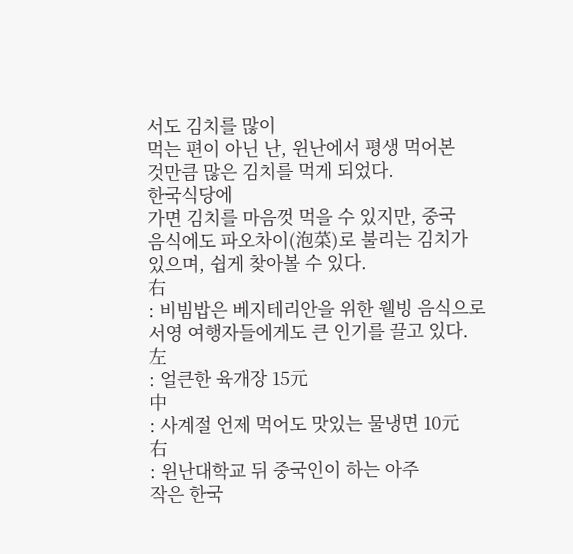서도 김치를 많이
먹는 편이 아닌 난, 윈난에서 평생 먹어본
것만큼 많은 김치를 먹게 되었다.
한국식당에
가면 김치를 마음껏 먹을 수 있지만, 중국
음식에도 파오차이(泡菜)로 불리는 김치가
있으며, 쉽게 찾아볼 수 있다.
右
: 비빔밥은 베지테리안을 위한 웰빙 음식으로
서영 여행자들에게도 큰 인기를 끌고 있다.
左
: 얼큰한 육개장 15元
中
: 사계절 언제 먹어도 맛있는 물냉면 10元
右
: 윈난대학교 뒤 중국인이 하는 아주
작은 한국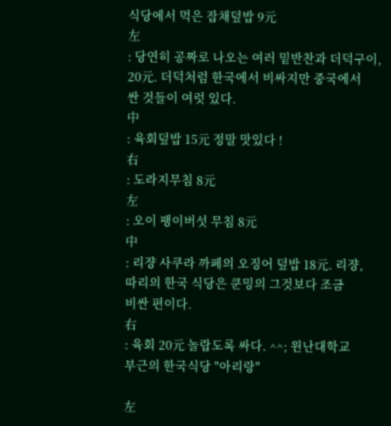식당에서 먹은 잡채덮밥 9元
左
: 당연히 공짜로 나오는 여러 밑반찬과 더덕구이,
20元. 더덕처럼 한국에서 비싸지만 중국에서
싼 것들이 여럿 있다.
中
: 육회덮밥 15元 정말 맛있다 !
右
: 도라지무침 8元
左
: 오이 팽이버섯 무침 8元
中
: 리쟝 사쿠라 까페의 오징어 덮밥 18元. 리쟝,
따리의 한국 식당은 쿤밍의 그것보다 조금
비싼 편이다.
右
: 육회 20元 놀랍도록 싸다. ^^; 윈난대학교
부근의 한국식당 "아리랑"

左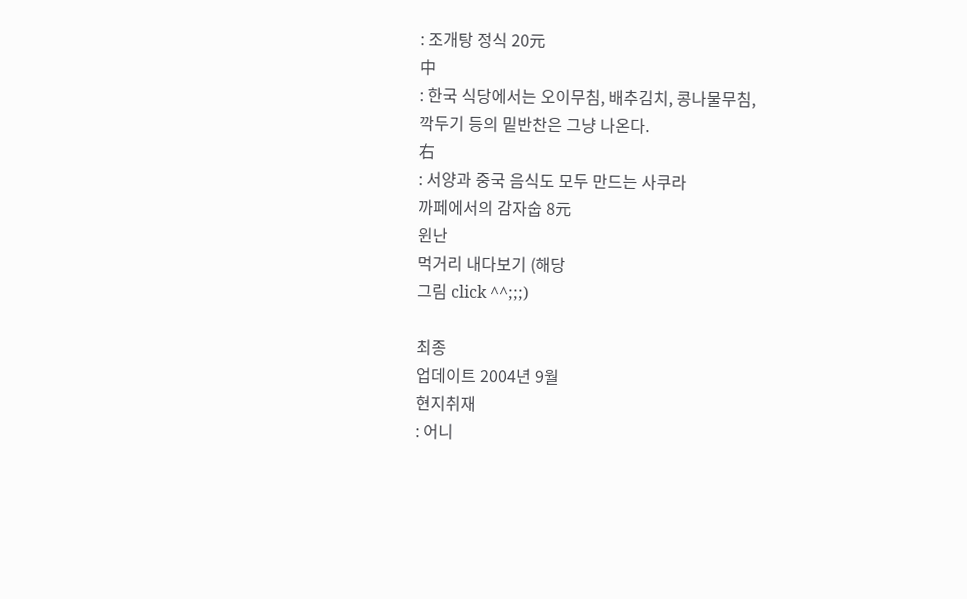: 조개탕 정식 20元
中
: 한국 식당에서는 오이무침, 배추김치, 콩나물무침,
깍두기 등의 밑반찬은 그냥 나온다.
右
: 서양과 중국 음식도 모두 만드는 사쿠라
까페에서의 감자숩 8元
윈난
먹거리 내다보기 (해당
그림 click ^^;;;)

최종
업데이트 2004년 9월
현지취재
: 어니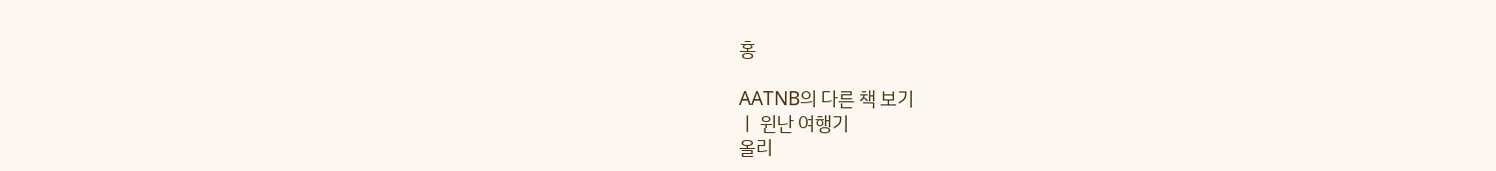홍

AATNB의 다른 책 보기
ㅣ 윈난 여행기
올리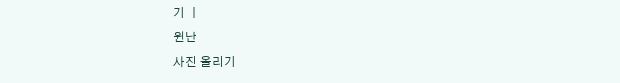기 ㅣ
윈난
사진 올리기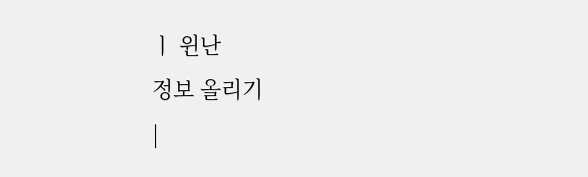ㅣ 윈난
정보 올리기
|